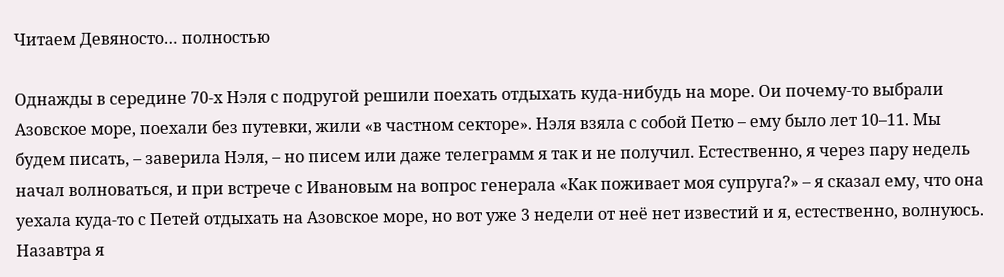Читаем Девяносто… полностью

Однажды в середине 70-х Нэля с подругой решили поехать отдыхать куда-нибудь на море. Ои почему-то выбрали Азовское море, поехали без путевки, жили «в частном секторе». Нэля взяла с собой Петю – ему было лет 10–11. Мы будем писать, – заверила Нэля, – но писем или даже телеграмм я так и не получил. Естественно, я через пару недель начал волноваться, и при встрече с Ивановым на вопрос генерала «Как поживает моя супруга?» – я сказал ему, что она уехала куда-то с Петей отдыхать на Азовское море, но вот уже 3 недели от неё нет известий и я, естественно, волнуюсь. Назавтра я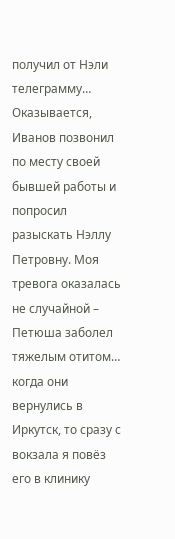получил от Нэли телеграмму… Оказывается, Иванов позвонил по месту своей бывшей работы и попросил разыскать Нэллу Петровну. Моя тревога оказалась не случайной – Петюша заболел тяжелым отитом… когда они вернулись в Иркутск, то сразу с вокзала я повёз его в клинику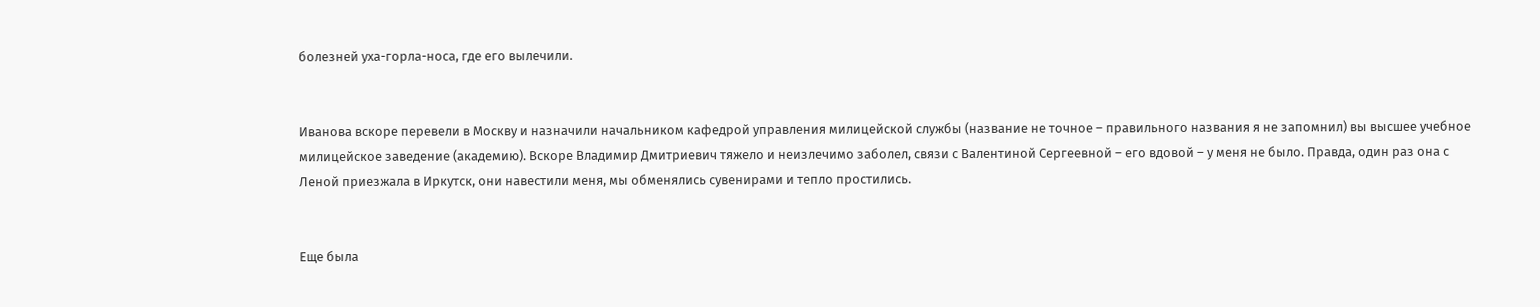болезней уха-горла-носа, где его вылечили.


Иванова вскоре перевели в Москву и назначили начальником кафедрой управления милицейской службы (название не точное – правильного названия я не запомнил) вы высшее учебное милицейское заведение (академию). Вскоре Владимир Дмитриевич тяжело и неизлечимо заболел, связи с Валентиной Сергеевной – его вдовой – у меня не было. Правда, один раз она с Леной приезжала в Иркутск, они навестили меня, мы обменялись сувенирами и тепло простились.


Еще была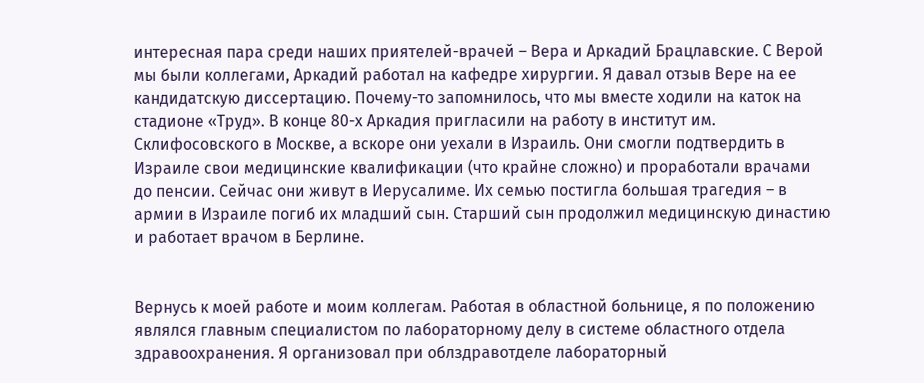интересная пара среди наших приятелей-врачей – Вера и Аркадий Брацлавские. С Верой мы были коллегами, Аркадий работал на кафедре хирургии. Я давал отзыв Вере на ее кандидатскую диссертацию. Почему-то запомнилось, что мы вместе ходили на каток на стадионе «Труд». В конце 80-х Аркадия пригласили на работу в институт им. Склифосовского в Москве, а вскоре они уехали в Израиль. Они смогли подтвердить в Израиле свои медицинские квалификации (что крайне сложно) и проработали врачами до пенсии. Сейчас они живут в Иерусалиме. Их семью постигла большая трагедия – в армии в Израиле погиб их младший сын. Старший сын продолжил медицинскую династию и работает врачом в Берлине.


Вернусь к моей работе и моим коллегам. Работая в областной больнице, я по положению являлся главным специалистом по лабораторному делу в системе областного отдела здравоохранения. Я организовал при облздравотделе лабораторный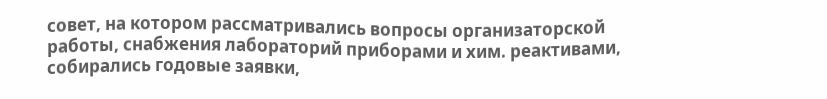совет, на котором рассматривались вопросы организаторской работы, снабжения лабораторий приборами и хим. реактивами, собирались годовые заявки,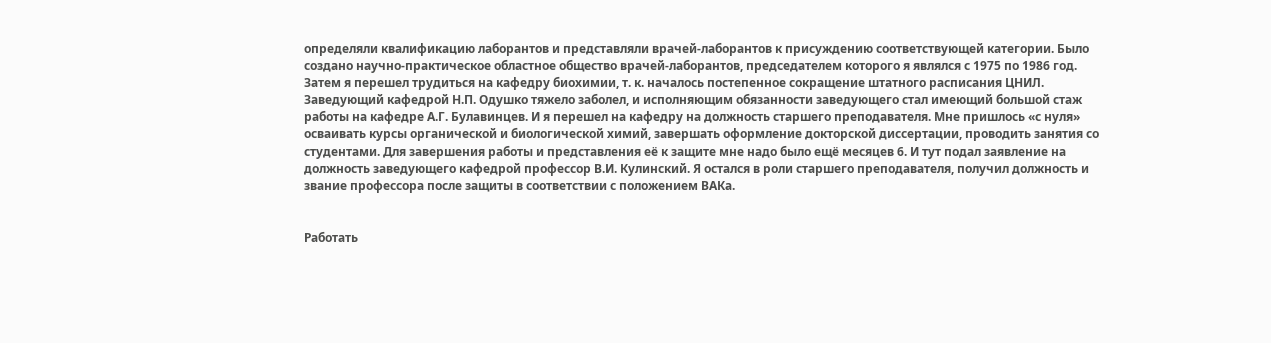определяли квалификацию лаборантов и представляли врачей-лаборантов к присуждению соответствующей категории. Было создано научно-практическое областное общество врачей-лаборантов, председателем которого я являлся с 1975 по 1986 год. Затем я перешел трудиться на кафедру биохимии, т. к. началось постепенное сокращение штатного расписания ЦНИЛ. Заведующий кафедрой Н.П. Одушко тяжело заболел, и исполняющим обязанности заведующего стал имеющий большой стаж работы на кафедре А.Г. Булавинцев. И я перешел на кафедру на должность старшего преподавателя. Мне пришлось «с нуля» осваивать курсы органической и биологической химий, завершать оформление докторской диссертации, проводить занятия со студентами. Для завершения работы и представления её к защите мне надо было ещё месяцев 6. И тут подал заявление на должность заведующего кафедрой профессор В.И. Кулинский. Я остался в роли старшего преподавателя, получил должность и звание профессора после защиты в соответствии с положением ВАКа.


Работать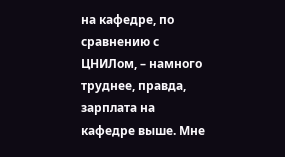на кафедре, по сравнению с ЦНИЛом, – намного труднее, правда, зарплата на кафедре выше. Мне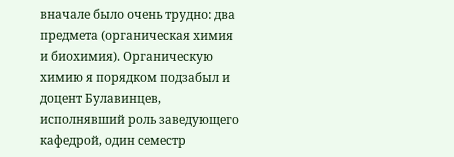вначале было очень трудно: два предмета (органическая химия и биохимия). Органическую химию я порядком подзабыл и доцент Булавинцев, исполнявший роль заведующего кафедрой, один семестр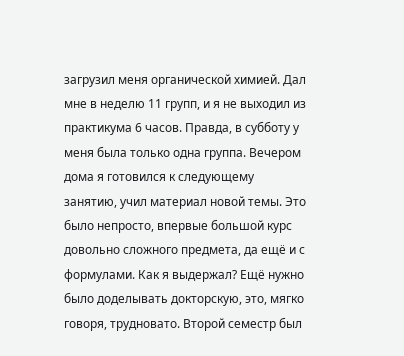загрузил меня органической химией. Дал мне в неделю 11 групп, и я не выходил из практикума 6 часов. Правда, в субботу у меня была только одна группа. Вечером дома я готовился к следующему занятию, учил материал новой темы. Это было непросто, впервые большой курс довольно сложного предмета, да ещё и с формулами. Как я выдержал? Ещё нужно было доделывать докторскую, это, мягко говоря, трудновато. Второй семестр был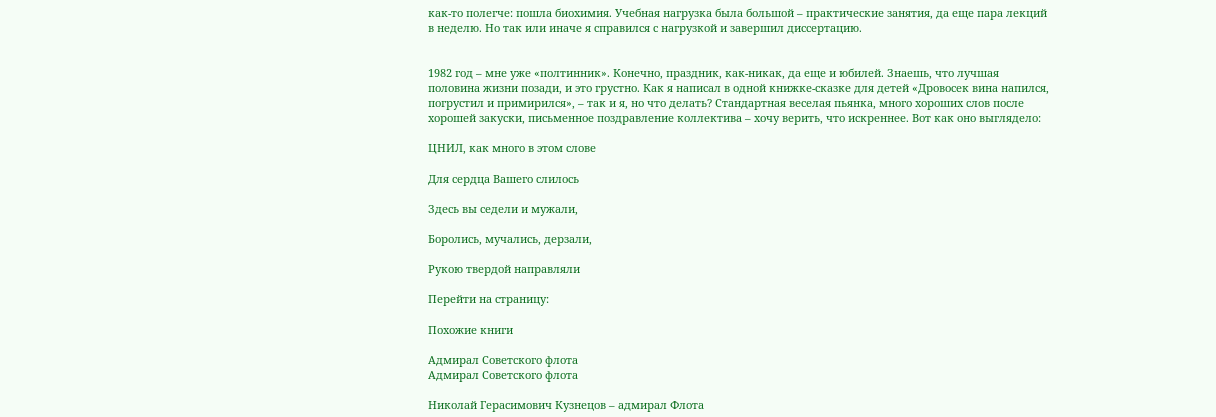как-то полегче: пошла биохимия. Учебная нагрузка была большой – практические занятия, да еще пара лекций в неделю. Но так или иначе я справился с нагрузкой и завершил диссертацию.


1982 год – мне уже «полтинник». Конечно, праздник, как-никак, да еще и юбилей. Знаешь, что лучшая половина жизни позади, и это грустно. Как я написал в одной книжке-сказке для детей «Дровосек вина напился, погрустил и примирился», – так и я, но что делать? Стандартная веселая пьянка, много хороших слов после хорошей закуски, письменное поздравление коллектива – хочу верить, что искреннее. Вот как оно выглядело:

ЦНИЛ, как много в этом слове

Для сердца Вашего слилось

Здесь вы седели и мужали,

Боролись, мучались, дерзали,

Рукою твердой направляли

Перейти на страницу:

Похожие книги

Адмирал Советского флота
Адмирал Советского флота

Николай Герасимович Кузнецов – адмирал Флота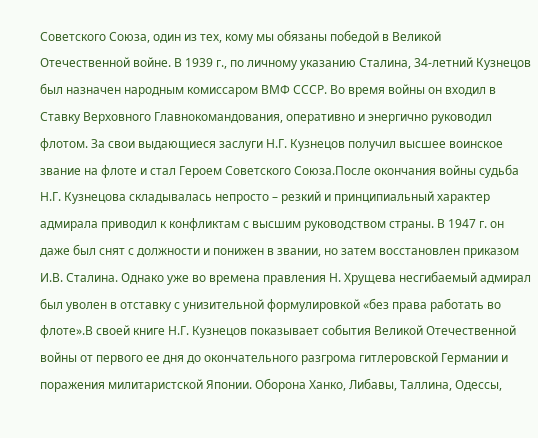Советского Союза, один из тех, кому мы обязаны победой в Великой Отечественной войне. В 1939 г., по личному указанию Сталина, 34-летний Кузнецов был назначен народным комиссаром ВМФ СССР. Во время войны он входил в Ставку Верховного Главнокомандования, оперативно и энергично руководил флотом. За свои выдающиеся заслуги Н.Г. Кузнецов получил высшее воинское звание на флоте и стал Героем Советского Союза.После окончания войны судьба Н.Г. Кузнецова складывалась непросто – резкий и принципиальный характер адмирала приводил к конфликтам с высшим руководством страны. В 1947 г. он даже был снят с должности и понижен в звании, но затем восстановлен приказом И.В. Сталина. Однако уже во времена правления Н. Хрущева несгибаемый адмирал был уволен в отставку с унизительной формулировкой «без права работать во флоте».В своей книге Н.Г. Кузнецов показывает события Великой Отечественной войны от первого ее дня до окончательного разгрома гитлеровской Германии и поражения милитаристской Японии. Оборона Ханко, Либавы, Таллина, Одессы,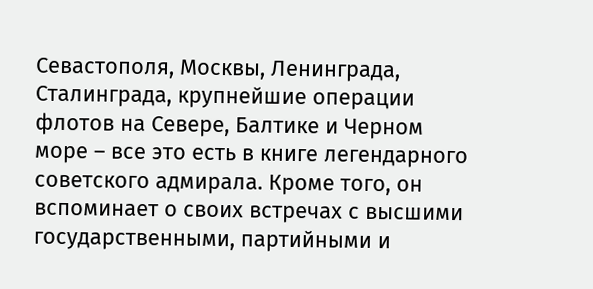Севастополя, Москвы, Ленинграда, Сталинграда, крупнейшие операции флотов на Севере, Балтике и Черном море – все это есть в книге легендарного советского адмирала. Кроме того, он вспоминает о своих встречах с высшими государственными, партийными и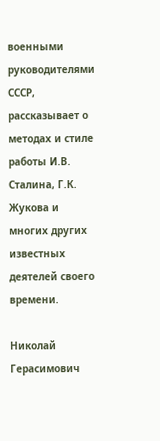военными руководителями СССР, рассказывает о методах и стиле работы И.В. Сталина, Г.К. Жукова и многих других известных деятелей своего времени.

Николай Герасимович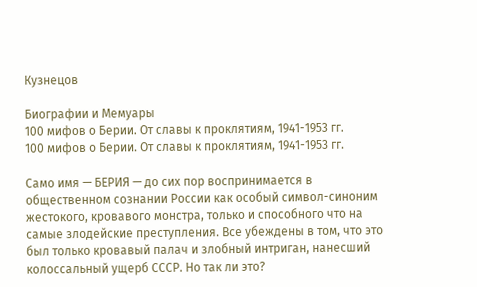Кузнецов

Биографии и Мемуары
100 мифов о Берии. От славы к проклятиям, 1941-1953 гг.
100 мифов о Берии. От славы к проклятиям, 1941-1953 гг.

Само имя — БЕРИЯ — до сих пор воспринимается в общественном сознании России как особый символ-синоним жестокого, кровавого монстра, только и способного что на самые злодейские преступления. Все убеждены в том, что это был только кровавый палач и злобный интриган, нанесший колоссальный ущерб СССР. Но так ли это?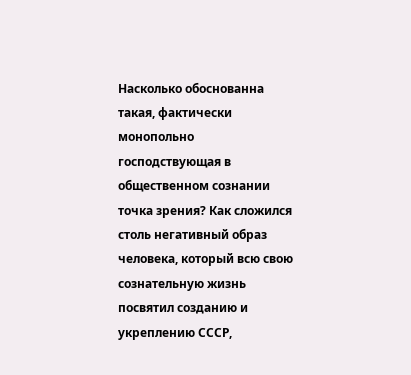Насколько обоснованна такая, фактически монопольно господствующая в общественном сознании точка зрения? Как сложился столь негативный образ человека, который всю свою сознательную жизнь посвятил созданию и укреплению СССР,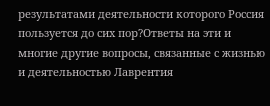результатами деятельности которого Россия пользуется до сих пор?Ответы на эти и многие другие вопросы, связанные с жизнью и деятельностью Лаврентия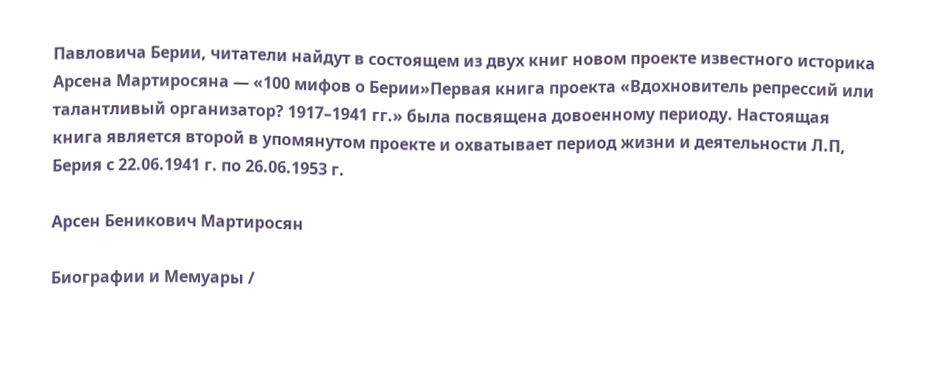Павловича Берии, читатели найдут в состоящем из двух книг новом проекте известного историка Арсена Мартиросяна — «100 мифов о Берии»Первая книга проекта «Вдохновитель репрессий или талантливый организатор? 1917–1941 гг.» была посвящена довоенному периоду. Настоящая книга является второй в упомянутом проекте и охватывает период жизни и деятельности Л.П, Берия с 22.06.1941 г. по 26.06.1953 г.

Арсен Беникович Мартиросян

Биографии и Мемуары /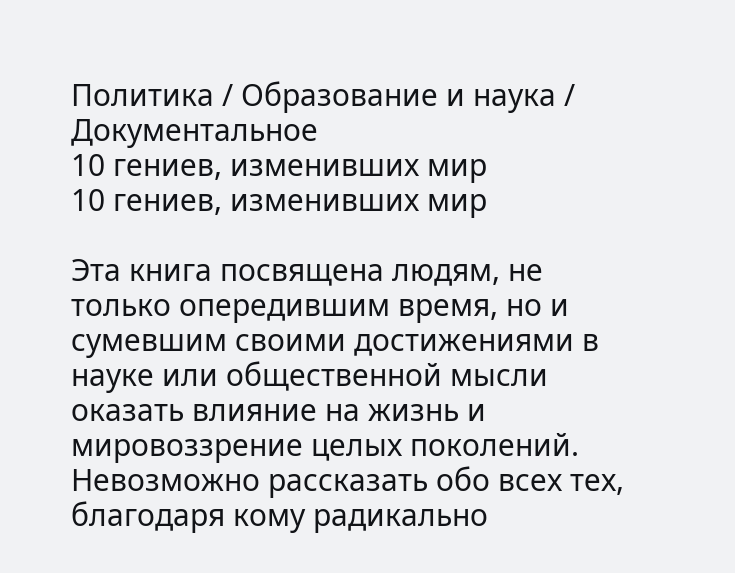Политика / Образование и наука / Документальное
10 гениев, изменивших мир
10 гениев, изменивших мир

Эта книга посвящена людям, не только опередившим время, но и сумевшим своими достижениями в науке или общественной мысли оказать влияние на жизнь и мировоззрение целых поколений. Невозможно рассказать обо всех тех, благодаря кому радикально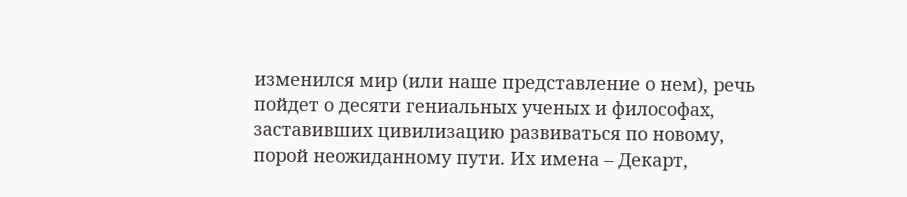изменился мир (или наше представление о нем), речь пойдет о десяти гениальных ученых и философах, заставивших цивилизацию развиваться по новому, порой неожиданному пути. Их имена – Декарт,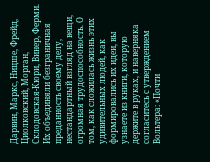Дарвин, Маркс, Ницше, Фрейд, Циолковский, Морган, Склодовская-Кюри, Винер, Ферми. Их объединяли безграничная преданность своему делу, нестандартный взгляд на вещи, огромная трудоспособность. О том, как сложилась жизнь этих удивительных людей, как формировались их идеи, вы узнаете из книги, которую держите в руках, и наверняка согласитесь с утверждением Вольтера: «Почти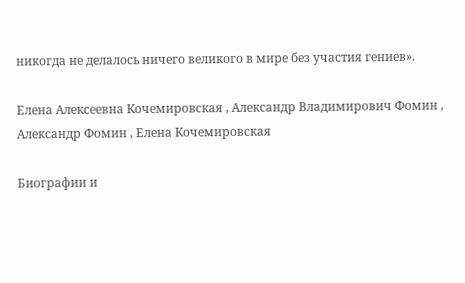никогда не делалось ничего великого в мире без участия гениев».

Елена Алексеевна Кочемировская , Александр Владимирович Фомин , Александр Фомин , Елена Кочемировская

Биографии и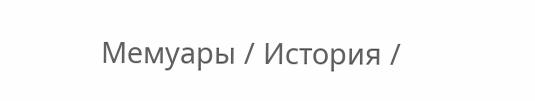Мемуары / История /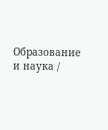Образование и наука /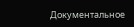Документальное